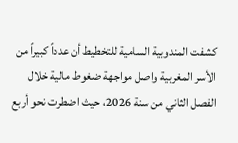كشفت المندوبية السامية للتخطيط أن عدداً كبيراً من الأسر المغربية واصل مواجهة ضغوط مالية خلال الفصل الثاني من سنة 2026، حيث اضطرت نحو أربع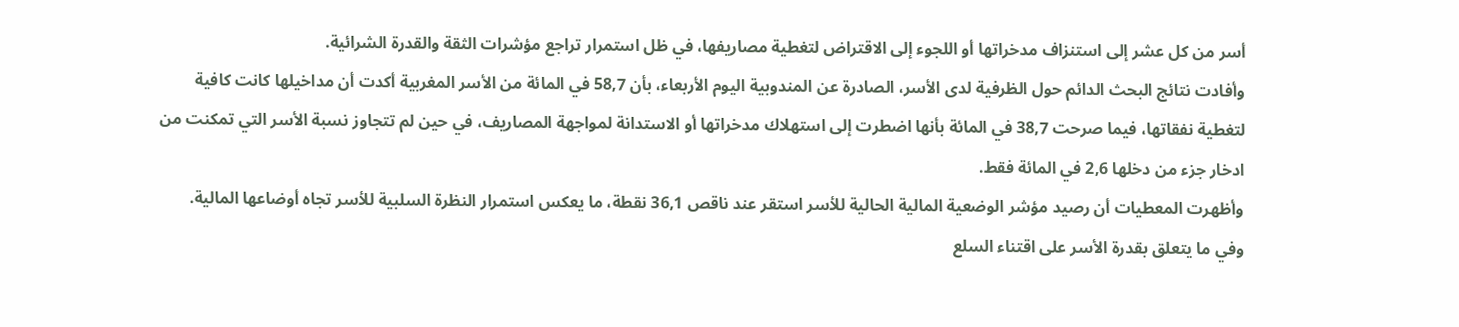أسر من كل عشر إلى استنزاف مدخراتها أو اللجوء إلى الاقتراض لتغطية مصاريفها، في ظل استمرار تراجع مؤشرات الثقة والقدرة الشرائية.
وأفادت نتائج البحث الدائم حول الظرفية لدى الأسر، الصادرة عن المندوبية اليوم الأربعاء، بأن 58,7 في المائة من الأسر المغربية أكدت أن مداخيلها كانت كافية لتغطية نفقاتها، فيما صرحت 38,7 في المائة بأنها اضطرت إلى استهلاك مدخراتها أو الاستدانة لمواجهة المصاريف، في حين لم تتجاوز نسبة الأسر التي تمكنت من ادخار جزء من دخلها 2,6 في المائة فقط.
وأظهرت المعطيات أن رصيد مؤشر الوضعية المالية الحالية للأسر استقر عند ناقص 36,1 نقطة، ما يعكس استمرار النظرة السلبية للأسر تجاه أوضاعها المالية.
وفي ما يتعلق بقدرة الأسر على اقتناء السلع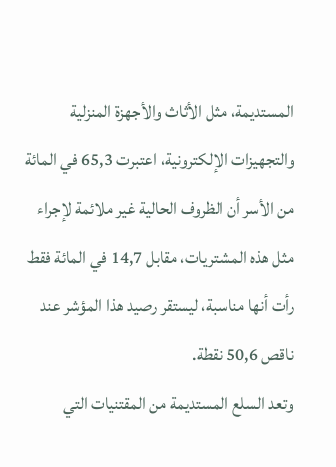المستديمة، مثل الأثاث والأجهزة المنزلية والتجهيزات الإلكترونية، اعتبرت 65,3 في المائة من الأسر أن الظروف الحالية غير ملائمة لإجراء مثل هذه المشتريات، مقابل 14,7 في المائة فقط رأت أنها مناسبة، ليستقر رصيد هذا المؤشر عند ناقص 50,6 نقطة.
وتعد السلع المستديمة من المقتنيات التي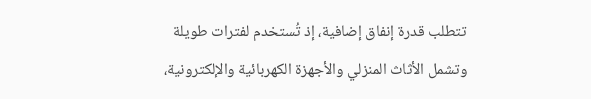تتطلب قدرة إنفاق إضافية، إذ تُستخدم لفترات طويلة وتشمل الأثاث المنزلي والأجهزة الكهربائية والإلكترونية،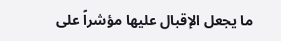ما يجعل الإقبال عليها مؤشراً على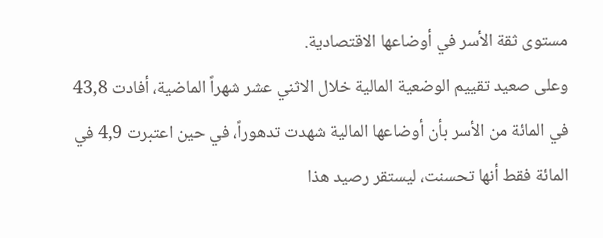مستوى ثقة الأسر في أوضاعها الاقتصادية.
وعلى صعيد تقييم الوضعية المالية خلال الاثني عشر شهراً الماضية، أفادت 43,8 في المائة من الأسر بأن أوضاعها المالية شهدت تدهوراً، في حين اعتبرت 4,9 في المائة فقط أنها تحسنت، ليستقر رصيد هذا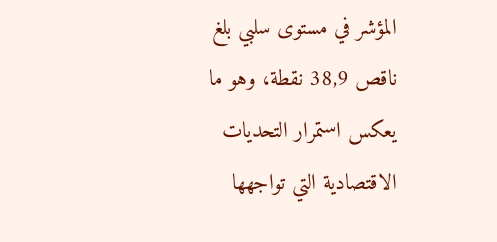المؤشر في مستوى سلبي بلغ ناقص 38,9 نقطة، وهو ما يعكس استمرار التحديات الاقتصادية التي تواجهها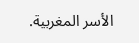الأسر المغربية.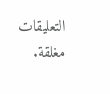التعليقات مغلقة.